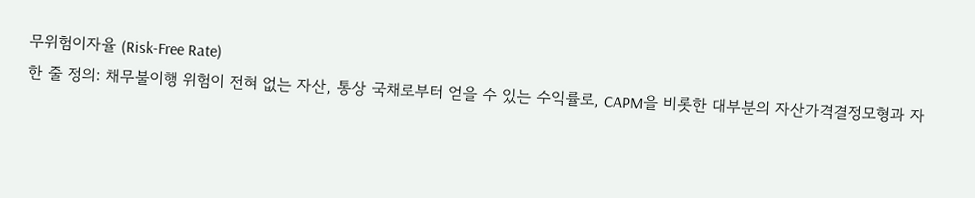무위험이자율 (Risk-Free Rate)
한 줄 정의: 채무불이행 위험이 전혀 없는 자산, 통상 국채로부터 얻을 수 있는 수익률로, CAPM을 비롯한 대부분의 자산가격결정모형과 자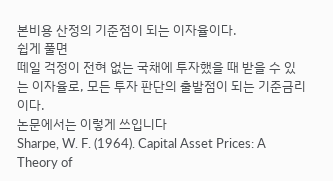본비용 산정의 기준점이 되는 이자율이다.
쉽게 풀면
떼일 걱정이 전혀 없는 국채에 투자했을 때 받을 수 있는 이자율로, 모든 투자 판단의 출발점이 되는 기준금리이다.
논문에서는 이렇게 쓰입니다
Sharpe, W. F. (1964). Capital Asset Prices: A Theory of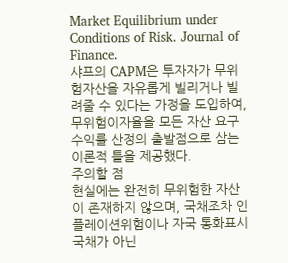Market Equilibrium under Conditions of Risk. Journal of Finance.
샤프의 CAPM은 투자자가 무위험자산을 자유롭게 빌리거나 빌려줄 수 있다는 가정을 도입하여, 무위험이자율을 모든 자산 요구수익률 산정의 출발점으로 삼는 이론적 틀을 제공했다.
주의할 점
현실에는 완전히 무위험한 자산이 존재하지 않으며, 국채조차 인플레이션위험이나 자국 통화표시 국채가 아닌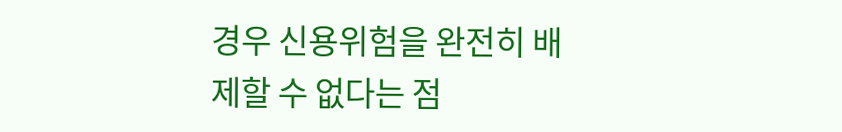경우 신용위험을 완전히 배제할 수 없다는 점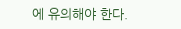에 유의해야 한다.